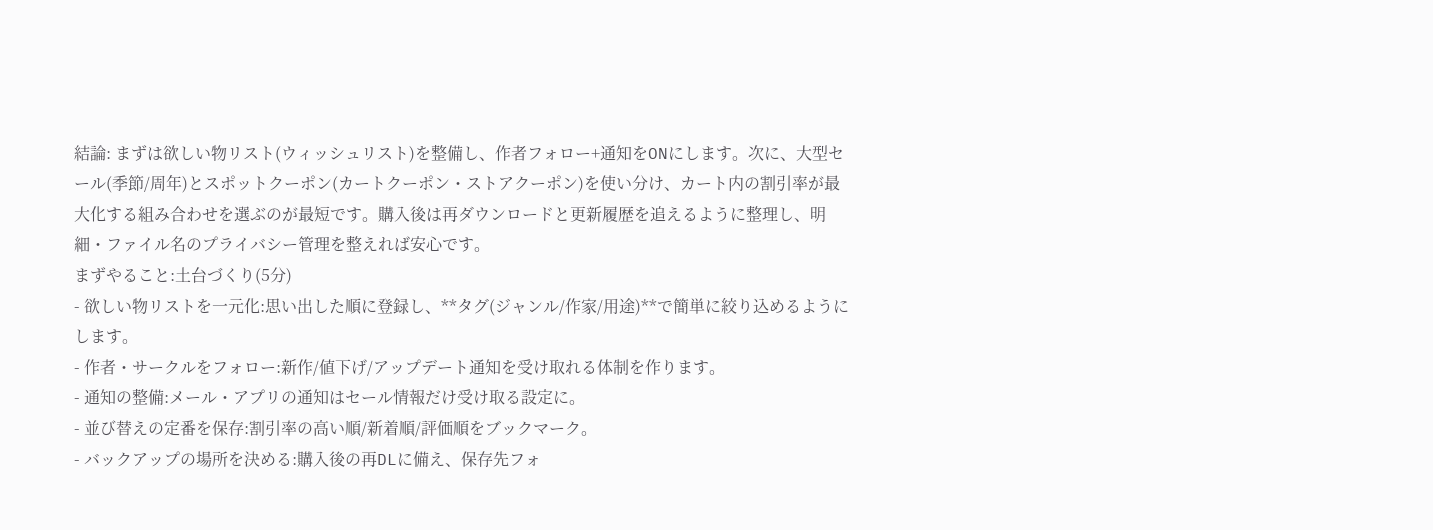結論: まずは欲しい物リスト(ウィッシュリスト)を整備し、作者フォロー+通知をONにします。次に、大型セール(季節/周年)とスポットクーポン(カートクーポン・ストアクーポン)を使い分け、カート内の割引率が最大化する組み合わせを選ぶのが最短です。購入後は再ダウンロードと更新履歴を追えるように整理し、明細・ファイル名のプライバシー管理を整えれば安心です。
まずやること:土台づくり(5分)
- 欲しい物リストを一元化:思い出した順に登録し、**タグ(ジャンル/作家/用途)**で簡単に絞り込めるようにします。
- 作者・サークルをフォロー:新作/値下げ/アップデート通知を受け取れる体制を作ります。
- 通知の整備:メール・アプリの通知はセール情報だけ受け取る設定に。
- 並び替えの定番を保存:割引率の高い順/新着順/評価順をブックマーク。
- バックアップの場所を決める:購入後の再DLに備え、保存先フォ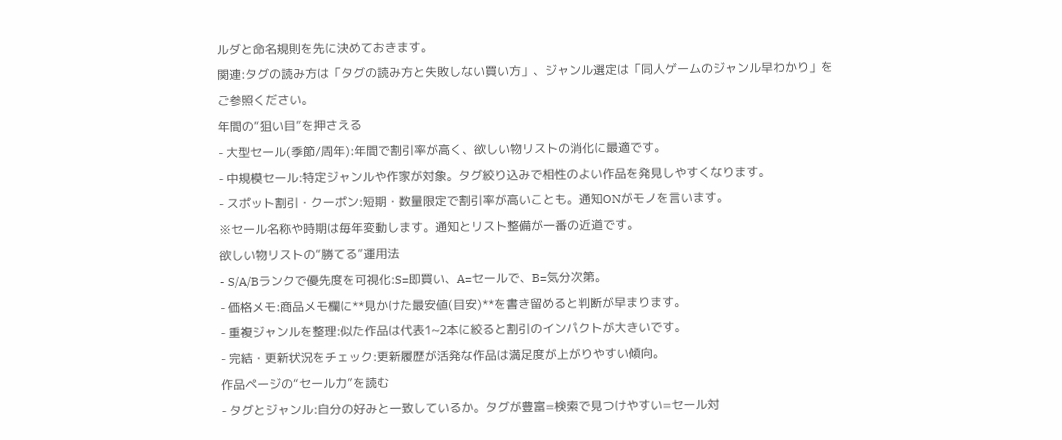ルダと命名規則を先に決めておきます。
関連:タグの読み方は「タグの読み方と失敗しない買い方」、ジャンル選定は「同人ゲームのジャンル早わかり」をご参照ください。
年間の“狙い目”を押さえる
- 大型セール(季節/周年):年間で割引率が高く、欲しい物リストの消化に最適です。
- 中規模セール:特定ジャンルや作家が対象。タグ絞り込みで相性のよい作品を発見しやすくなります。
- スポット割引・クーポン:短期・数量限定で割引率が高いことも。通知ONがモノを言います。
※セール名称や時期は毎年変動します。通知とリスト整備が一番の近道です。
欲しい物リストの“勝てる”運用法
- S/A/Bランクで優先度を可視化:S=即買い、A=セールで、B=気分次第。
- 価格メモ:商品メモ欄に**見かけた最安値(目安)**を書き留めると判断が早まります。
- 重複ジャンルを整理:似た作品は代表1~2本に絞ると割引のインパクトが大きいです。
- 完結・更新状況をチェック:更新履歴が活発な作品は満足度が上がりやすい傾向。
作品ページの“セール力”を読む
- タグとジャンル:自分の好みと一致しているか。タグが豊富=検索で見つけやすい=セール対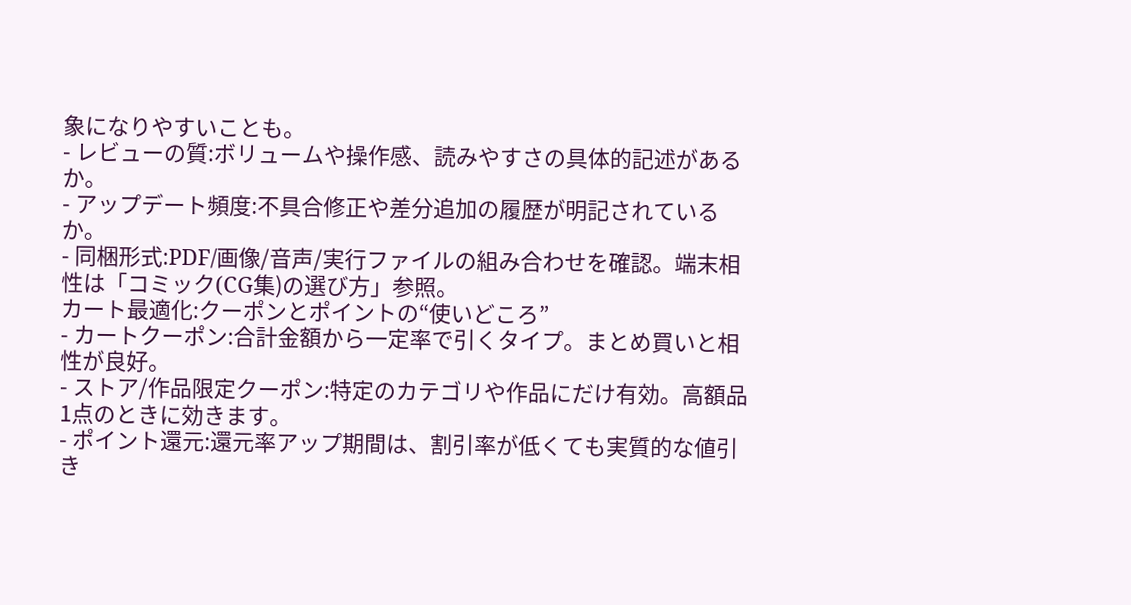象になりやすいことも。
- レビューの質:ボリュームや操作感、読みやすさの具体的記述があるか。
- アップデート頻度:不具合修正や差分追加の履歴が明記されているか。
- 同梱形式:PDF/画像/音声/実行ファイルの組み合わせを確認。端末相性は「コミック(CG集)の選び方」参照。
カート最適化:クーポンとポイントの“使いどころ”
- カートクーポン:合計金額から一定率で引くタイプ。まとめ買いと相性が良好。
- ストア/作品限定クーポン:特定のカテゴリや作品にだけ有効。高額品1点のときに効きます。
- ポイント還元:還元率アップ期間は、割引率が低くても実質的な値引き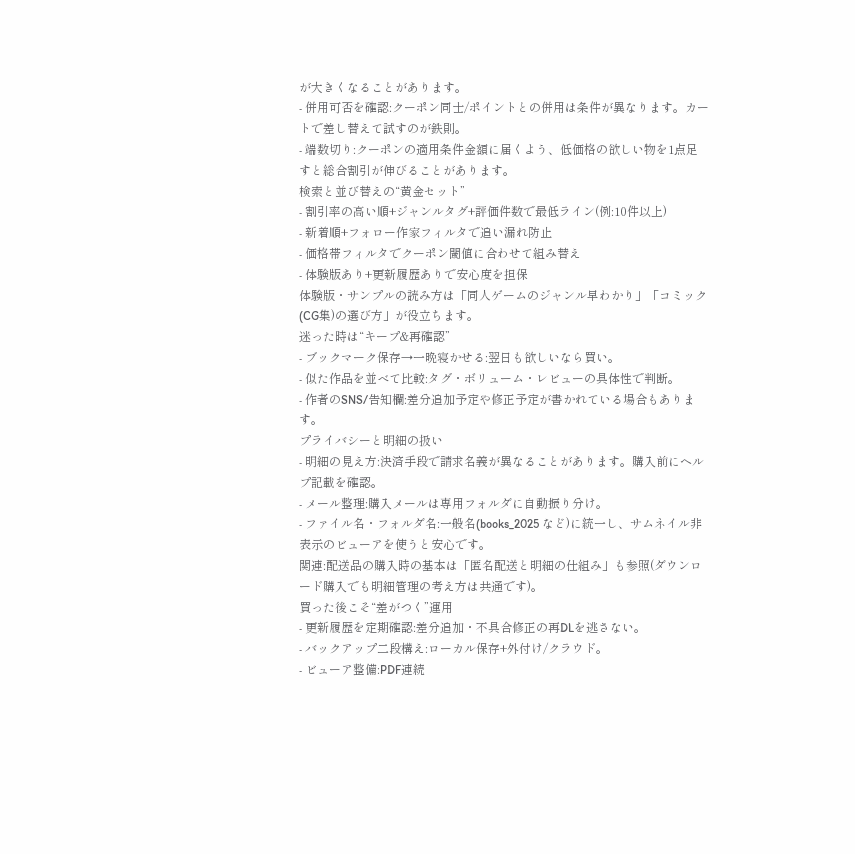が大きくなることがあります。
- 併用可否を確認:クーポン同士/ポイントとの併用は条件が異なります。カートで差し替えて試すのが鉄則。
- 端数切り:クーポンの適用条件金額に届くよう、低価格の欲しい物を1点足すと総合割引が伸びることがあります。
検索と並び替えの“黄金セット”
- 割引率の高い順+ジャンルタグ+評価件数で最低ライン(例:10件以上)
- 新着順+フォロー作家フィルタで追い漏れ防止
- 価格帯フィルタでクーポン閾値に合わせて組み替え
- 体験版あり+更新履歴ありで安心度を担保
体験版・サンプルの読み方は「同人ゲームのジャンル早わかり」「コミック(CG集)の選び方」が役立ちます。
迷った時は“キープ&再確認”
- ブックマーク保存→一晩寝かせる:翌日も欲しいなら買い。
- 似た作品を並べて比較:タグ・ボリューム・レビューの具体性で判断。
- 作者のSNS/告知欄:差分追加予定や修正予定が書かれている場合もあります。
プライバシーと明細の扱い
- 明細の見え方:決済手段で請求名義が異なることがあります。購入前にヘルプ記載を確認。
- メール整理:購入メールは専用フォルダに自動振り分け。
- ファイル名・フォルダ名:一般名(books_2025 など)に統一し、サムネイル非表示のビューアを使うと安心です。
関連:配送品の購入時の基本は「匿名配送と明細の仕組み」も参照(ダウンロード購入でも明細管理の考え方は共通です)。
買った後こそ“差がつく”運用
- 更新履歴を定期確認:差分追加・不具合修正の再DLを逃さない。
- バックアップ二段構え:ローカル保存+外付け/クラウド。
- ビューア整備:PDF連続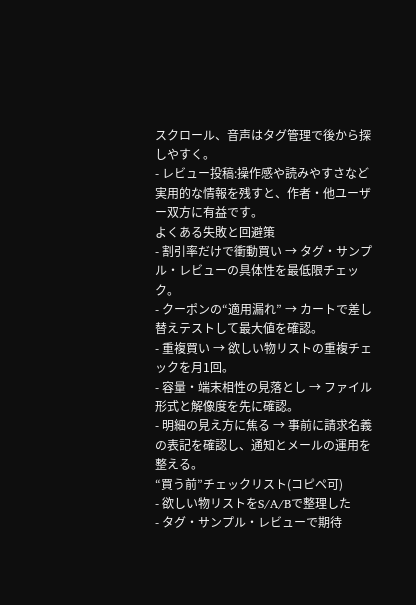スクロール、音声はタグ管理で後から探しやすく。
- レビュー投稿:操作感や読みやすさなど実用的な情報を残すと、作者・他ユーザー双方に有益です。
よくある失敗と回避策
- 割引率だけで衝動買い → タグ・サンプル・レビューの具体性を最低限チェック。
- クーポンの“適用漏れ” → カートで差し替えテストして最大値を確認。
- 重複買い → 欲しい物リストの重複チェックを月1回。
- 容量・端末相性の見落とし → ファイル形式と解像度を先に確認。
- 明細の見え方に焦る → 事前に請求名義の表記を確認し、通知とメールの運用を整える。
“買う前”チェックリスト(コピペ可)
- 欲しい物リストをS/A/Bで整理した
- タグ・サンプル・レビューで期待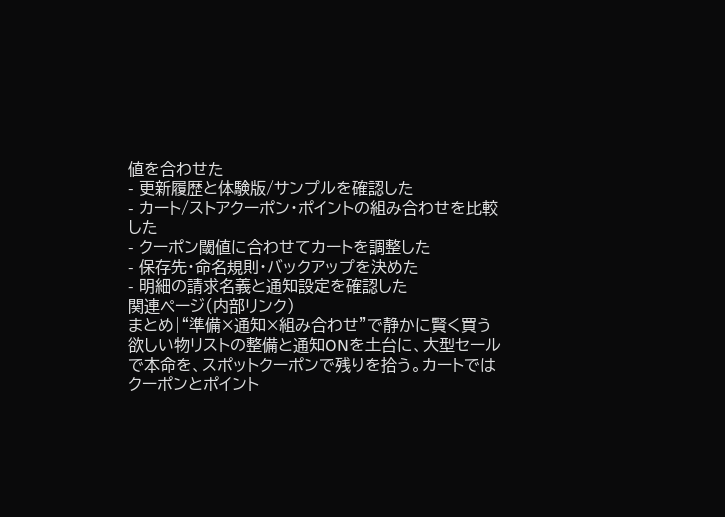値を合わせた
- 更新履歴と体験版/サンプルを確認した
- カート/ストアクーポン・ポイントの組み合わせを比較した
- クーポン閾値に合わせてカートを調整した
- 保存先・命名規則・バックアップを決めた
- 明細の請求名義と通知設定を確認した
関連ページ(内部リンク)
まとめ|“準備×通知×組み合わせ”で静かに賢く買う
欲しい物リストの整備と通知ONを土台に、大型セールで本命を、スポットクーポンで残りを拾う。カートではクーポンとポイント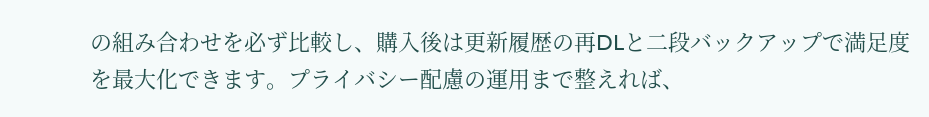の組み合わせを必ず比較し、購入後は更新履歴の再DLと二段バックアップで満足度を最大化できます。プライバシー配慮の運用まで整えれば、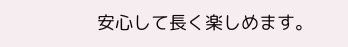安心して長く楽しめます。